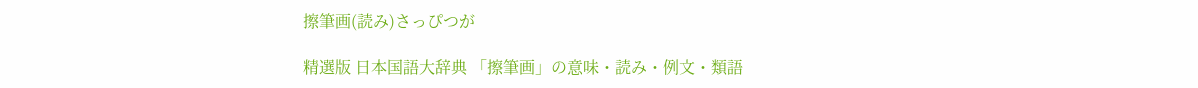擦筆画(読み)さっぴつが

精選版 日本国語大辞典 「擦筆画」の意味・読み・例文・類語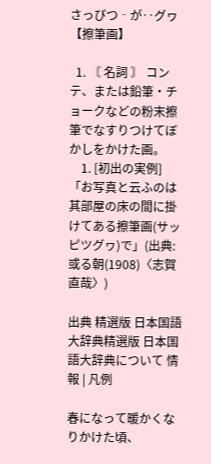さっぴつ‐が‥グヮ【擦筆画】

  1. 〘 名詞 〙 コンテ、または鉛筆・チョークなどの粉末擦筆でなすりつけてぼかしをかけた画。
    1. [初出の実例]「お写真と云ふのは其部屋の床の間に掛けてある擦筆画(サッピツグヮ)で」(出典:或る朝(1908)〈志賀直哉〉)

出典 精選版 日本国語大辞典精選版 日本国語大辞典について 情報 | 凡例

春になって暖かくなりかけた頃、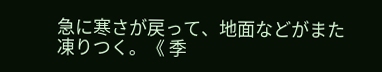急に寒さが戻って、地面などがまた凍りつく。《 季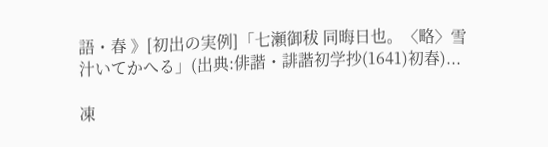語・春 》[初出の実例]「七瀬御秡 同晦日也。〈略〉雪汁いてかへる」(出典:俳諧・誹諧初学抄(1641)初春)...

凍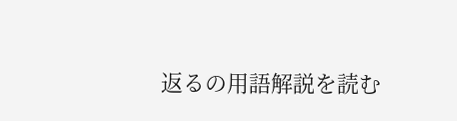返るの用語解説を読む